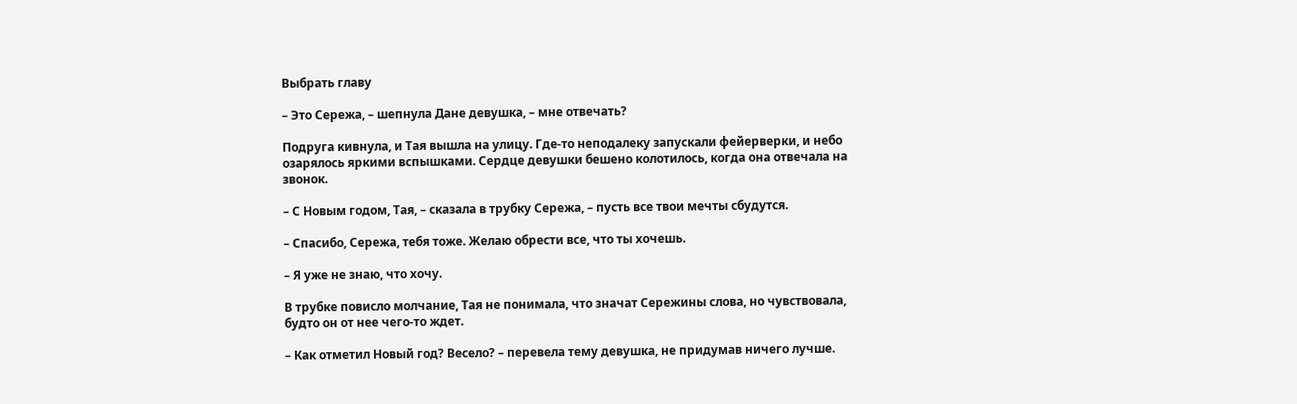Выбрать главу

– Это Сережа, – шепнула Дане девушка, – мне отвечать?

Подруга кивнула, и Тая вышла на улицу. Где-то неподалеку запускали фейерверки, и небо озарялось яркими вспышками. Сердце девушки бешено колотилось, когда она отвечала на звонок.

– С Новым годом, Тая, – сказала в трубку Сережа, – пусть все твои мечты сбудутся.

– Спасибо, Сережа, тебя тоже. Желаю обрести все, что ты хочешь.

– Я уже не знаю, что хочу.

В трубке повисло молчание, Тая не понимала, что значат Сережины слова, но чувствовала, будто он от нее чего-то ждет.

– Как отметил Новый год? Весело? – перевела тему девушка, не придумав ничего лучше.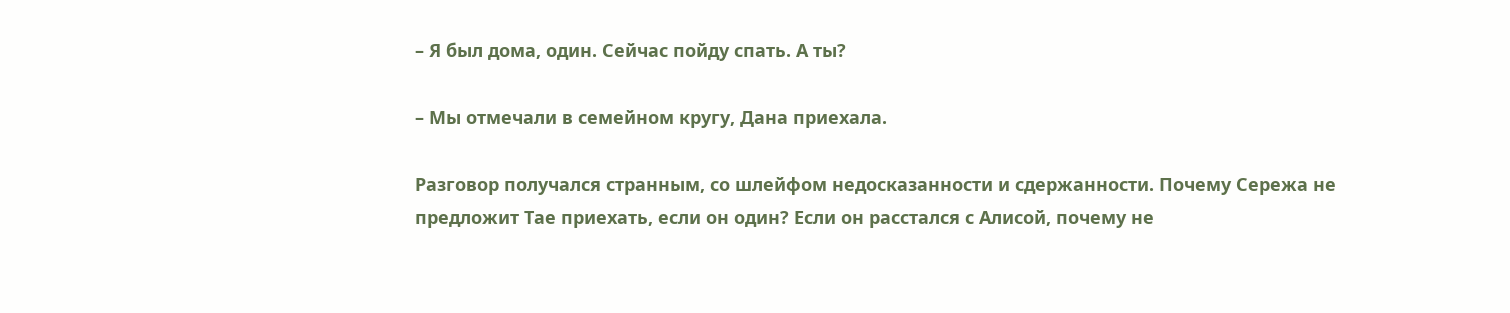– Я был дома, один. Сейчас пойду спать. А ты?

– Мы отмечали в семейном кругу, Дана приехала.

Разговор получался странным, со шлейфом недосказанности и сдержанности. Почему Сережа не предложит Тае приехать, если он один? Если он расстался с Алисой, почему не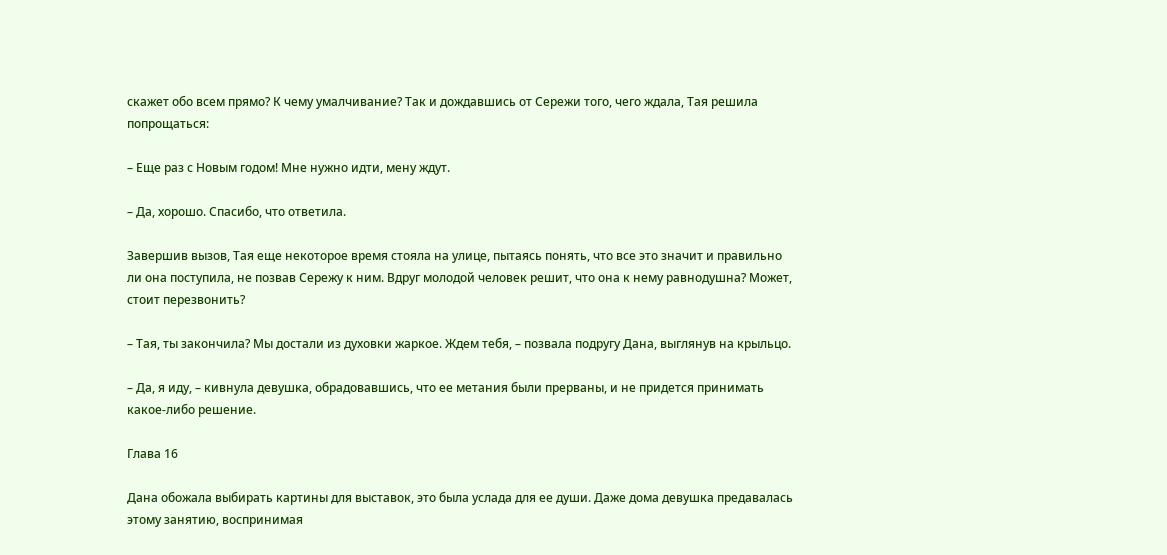скажет обо всем прямо? К чему умалчивание? Так и дождавшись от Сережи того, чего ждала, Тая решила попрощаться:

– Еще раз с Новым годом! Мне нужно идти, мену ждут.

– Да, хорошо. Спасибо, что ответила.

Завершив вызов, Тая еще некоторое время стояла на улице, пытаясь понять, что все это значит и правильно ли она поступила, не позвав Сережу к ним. Вдруг молодой человек решит, что она к нему равнодушна? Может, стоит перезвонить?

– Тая, ты закончила? Мы достали из духовки жаркое. Ждем тебя, – позвала подругу Дана, выглянув на крыльцо.

– Да, я иду, – кивнула девушка, обрадовавшись, что ее метания были прерваны, и не придется принимать какое-либо решение.

Глава 16

Дана обожала выбирать картины для выставок, это была услада для ее души. Даже дома девушка предавалась этому занятию, воспринимая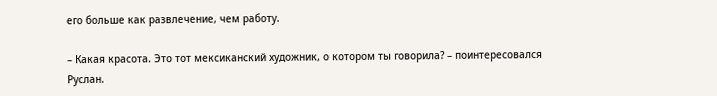его больше как развлечение, чем работу.

– Какая красота. Это тот мексиканский художник, о котором ты говорила? – поинтересовался Руслан.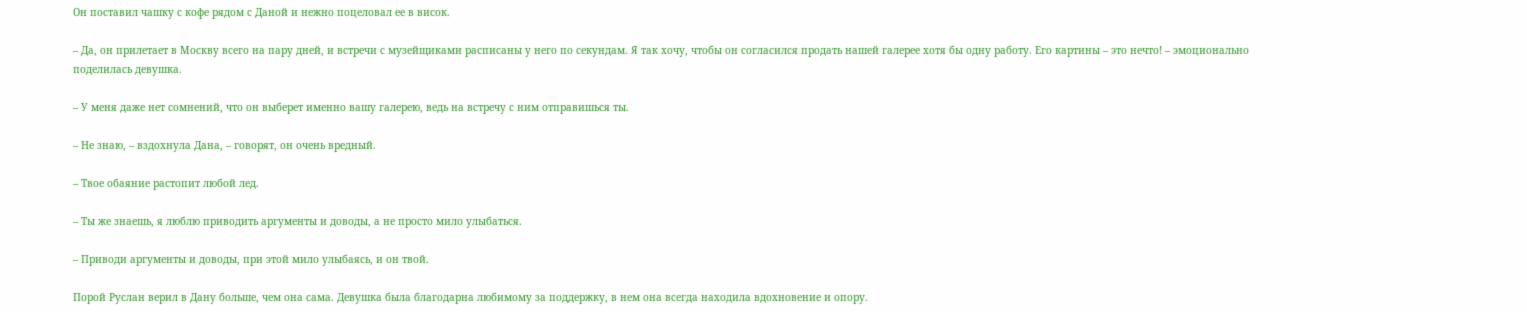Он поставил чашку с кофе рядом с Даной и нежно поцеловал ее в висок.

– Да, он прилетает в Москву всего на пару дней, и встречи с музейщиками расписаны у него по секундам. Я так хочу, чтобы он согласился продать нашей галерее хотя бы одну работу. Его картины – это нечто! – эмоционально поделилась девушка.

– У меня даже нет сомнений, что он выберет именно вашу галерею, ведь на встречу с ним отправишься ты.

– Не знаю, – вздохнула Дана, – говорят, он очень вредный.

– Твое обаяние растопит любой лед.

– Ты же знаешь, я люблю приводить аргументы и доводы, а не просто мило улыбаться.

– Приводи аргументы и доводы, при этой мило улыбаясь, и он твой.

Порой Руслан верил в Дану больше, чем она сама. Девушка была благодарна любимому за поддержку, в нем она всегда находила вдохновение и опору.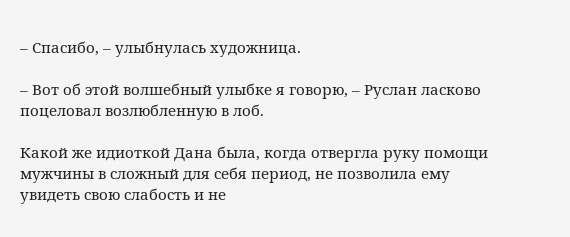– Спасибо, – улыбнулась художница.

– Вот об этой волшебный улыбке я говорю, – Руслан ласково поцеловал возлюбленную в лоб.

Какой же идиоткой Дана была, когда отвергла руку помощи мужчины в сложный для себя период, не позволила ему увидеть свою слабость и не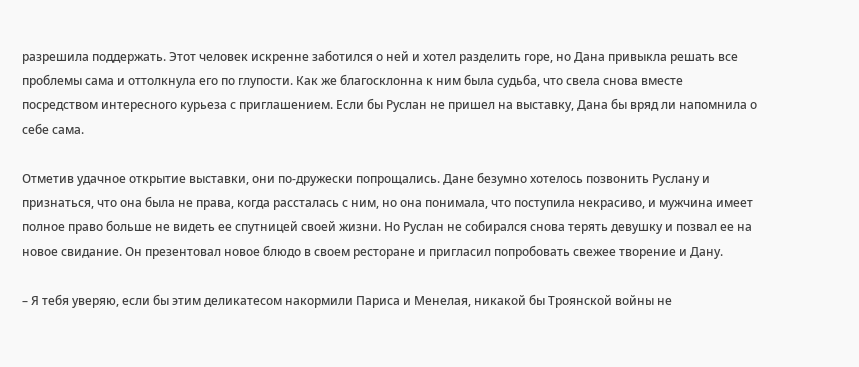разрешила поддержать. Этот человек искренне заботился о ней и хотел разделить горе, но Дана привыкла решать все проблемы сама и оттолкнула его по глупости. Как же благосклонна к ним была судьба, что свела снова вместе посредством интересного курьеза с приглашением. Если бы Руслан не пришел на выставку, Дана бы вряд ли напомнила о себе сама.

Отметив удачное открытие выставки, они по-дружески попрощались. Дане безумно хотелось позвонить Руслану и признаться, что она была не права, когда рассталась с ним, но она понимала, что поступила некрасиво, и мужчина имеет полное право больше не видеть ее спутницей своей жизни. Но Руслан не собирался снова терять девушку и позвал ее на новое свидание. Он презентовал новое блюдо в своем ресторане и пригласил попробовать свежее творение и Дану.

– Я тебя уверяю, если бы этим деликатесом накормили Париса и Менелая, никакой бы Троянской войны не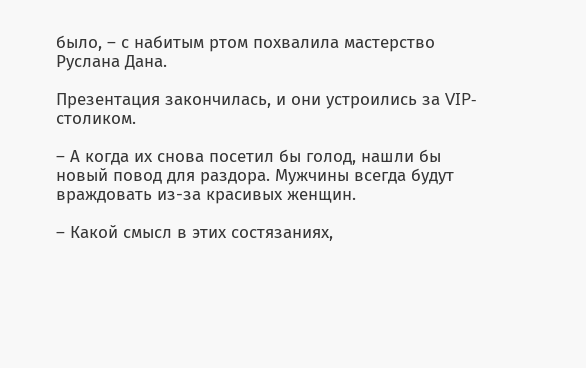было, – с набитым ртом похвалила мастерство Руслана Дана.

Презентация закончилась, и они устроились за VIP-столиком.

– А когда их снова посетил бы голод, нашли бы новый повод для раздора. Мужчины всегда будут враждовать из-за красивых женщин.

– Какой смысл в этих состязаниях,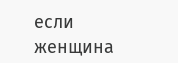если женщина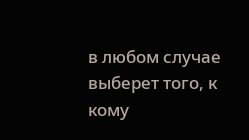в любом случае выберет того, к кому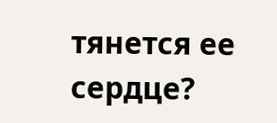тянется ее сердце?